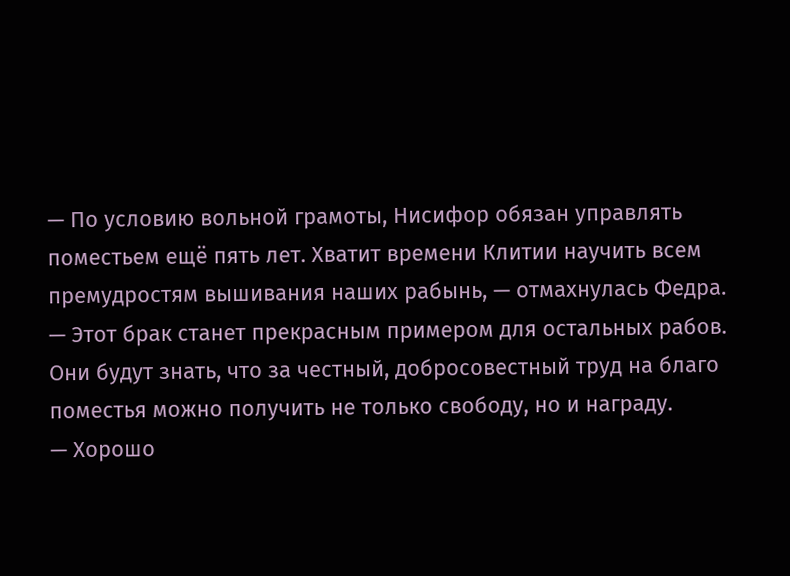— По условию вольной грамоты, Нисифор обязан управлять поместьем ещё пять лет. Хватит времени Клитии научить всем премудростям вышивания наших рабынь, — отмахнулась Федра. — Этот брак станет прекрасным примером для остальных рабов. Они будут знать, что за честный, добросовестный труд на благо поместья можно получить не только свободу, но и награду.
— Хорошо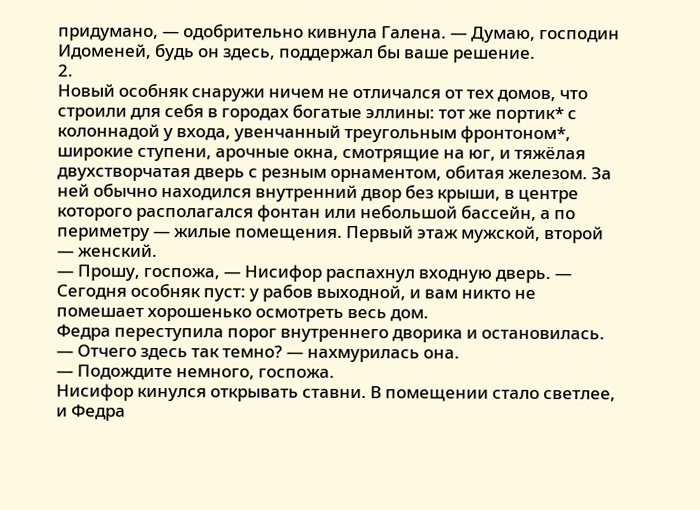придумано, — одобрительно кивнула Галена. — Думаю, господин Идоменей, будь он здесь, поддержал бы ваше решение.
2.
Новый особняк снаружи ничем не отличался от тех домов, что строили для себя в городах богатые эллины: тот же портик* с колоннадой у входа, увенчанный треугольным фронтоном*, широкие ступени, арочные окна, смотрящие на юг, и тяжёлая двухстворчатая дверь с резным орнаментом, обитая железом. За ней обычно находился внутренний двор без крыши, в центре которого располагался фонтан или небольшой бассейн, а по периметру — жилые помещения. Первый этаж мужской, второй — женский.
— Прошу, госпожа, — Нисифор распахнул входную дверь. — Сегодня особняк пуст: у рабов выходной, и вам никто не помешает хорошенько осмотреть весь дом.
Федра переступила порог внутреннего дворика и остановилась.
— Отчего здесь так темно? — нахмурилась она.
— Подождите немного, госпожа.
Нисифор кинулся открывать ставни. В помещении стало светлее, и Федра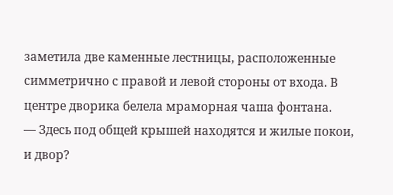заметила две каменные лестницы, расположенные симметрично с правой и левой стороны от входа. В центре дворика белела мраморная чаша фонтана.
— Здесь под общей крышей находятся и жилые покои, и двор?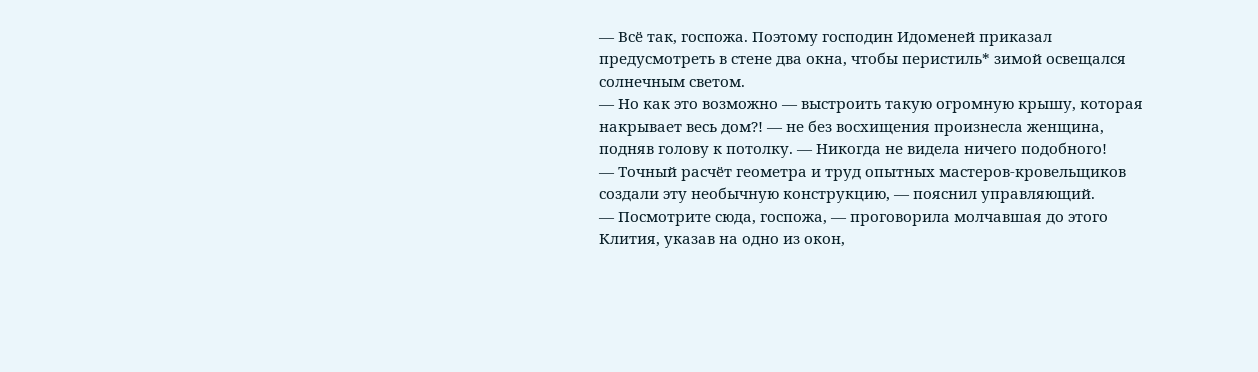— Всё так, госпожа. Поэтому господин Идоменей приказал предусмотреть в стене два окна, чтобы перистиль* зимой освещался солнечным светом.
— Но как это возможно — выстроить такую огромную крышу, которая накрывает весь дом?! — не без восхищения произнесла женщина, подняв голову к потолку. — Никогда не видела ничего подобного!
— Точный расчёт геометра и труд опытных мастеров-кровельщиков создали эту необычную конструкцию, — пояснил управляющий.
— Посмотрите сюда, госпожа, — проговорила молчавшая до этого Клития, указав на одно из окон,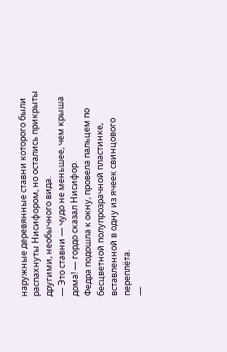наружные деревянные ставни которого были распахнуты Нисифором, но остались прикрыты другими, необычного вида.
— Это ставни — чудо не меньшее, чем крыша дома! — гордо сказал Нисифор.
Федра подошла к окну, провела пальцем по бесцветной полупрозрачной пластинке, вставленной в одну из ячеек свинцового переплёта.
—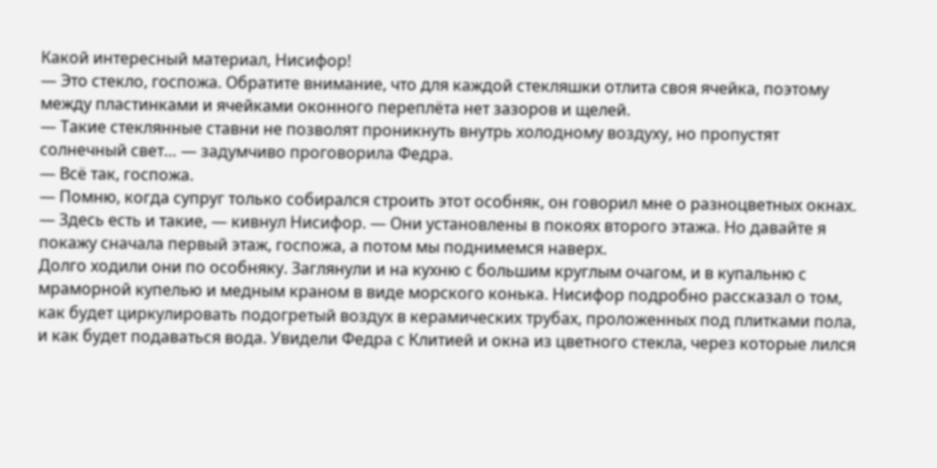Какой интересный материал, Нисифор!
— Это стекло, госпожа. Обратите внимание, что для каждой стекляшки отлита своя ячейка, поэтому между пластинками и ячейками оконного переплёта нет зазоров и щелей.
— Такие стеклянные ставни не позволят проникнуть внутрь холодному воздуху, но пропустят солнечный свет… — задумчиво проговорила Федра.
— Всё так, госпожа.
— Помню, когда супруг только собирался строить этот особняк, он говорил мне о разноцветных окнах.
— Здесь есть и такие, — кивнул Нисифор. — Они установлены в покоях второго этажа. Но давайте я покажу сначала первый этаж, госпожа, а потом мы поднимемся наверх.
Долго ходили они по особняку. Заглянули и на кухню с большим круглым очагом, и в купальню с мраморной купелью и медным краном в виде морского конька. Нисифор подробно рассказал о том, как будет циркулировать подогретый воздух в керамических трубах, проложенных под плитками пола, и как будет подаваться вода. Увидели Федра с Клитией и окна из цветного стекла, через которые лился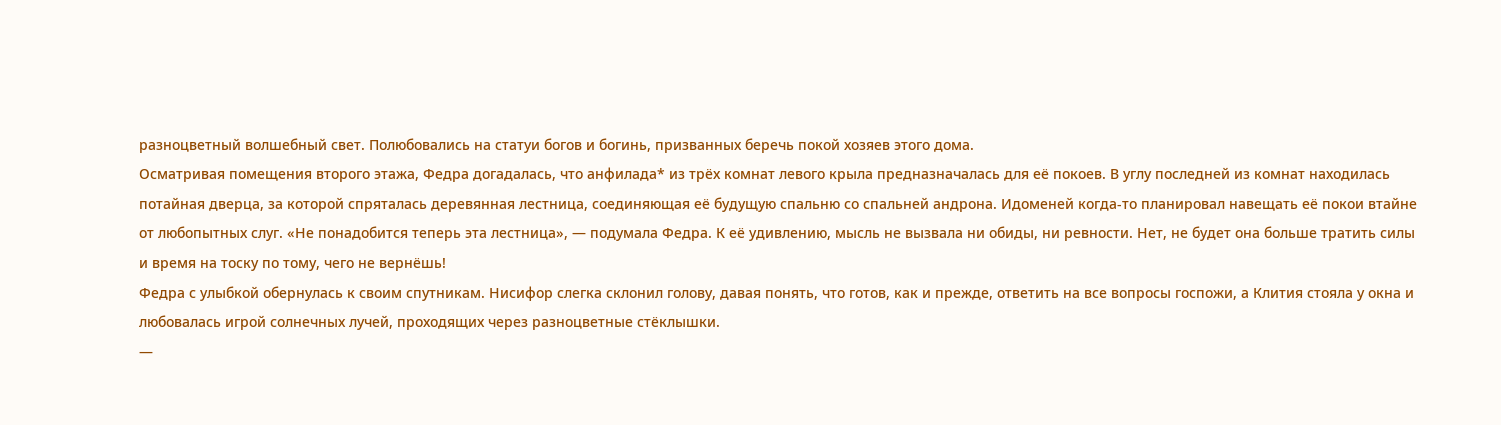разноцветный волшебный свет. Полюбовались на статуи богов и богинь, призванных беречь покой хозяев этого дома.
Осматривая помещения второго этажа, Федра догадалась, что анфилада* из трёх комнат левого крыла предназначалась для её покоев. В углу последней из комнат находилась потайная дверца, за которой спряталась деревянная лестница, соединяющая её будущую спальню со спальней андрона. Идоменей когда-то планировал навещать её покои втайне от любопытных слуг. «Не понадобится теперь эта лестница», — подумала Федра. К её удивлению, мысль не вызвала ни обиды, ни ревности. Нет, не будет она больше тратить силы и время на тоску по тому, чего не вернёшь!
Федра с улыбкой обернулась к своим спутникам. Нисифор слегка склонил голову, давая понять, что готов, как и прежде, ответить на все вопросы госпожи, а Клития стояла у окна и любовалась игрой солнечных лучей, проходящих через разноцветные стёклышки.
—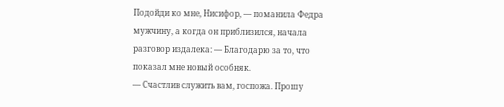Подойди ко мне, Нисифор, — поманила Федра мужчину, а когда он приблизился, начала разговор издалека: — Благодарю за то, что показал мне новый особняк.
— Счастлив служить вам, госпожа. Прошу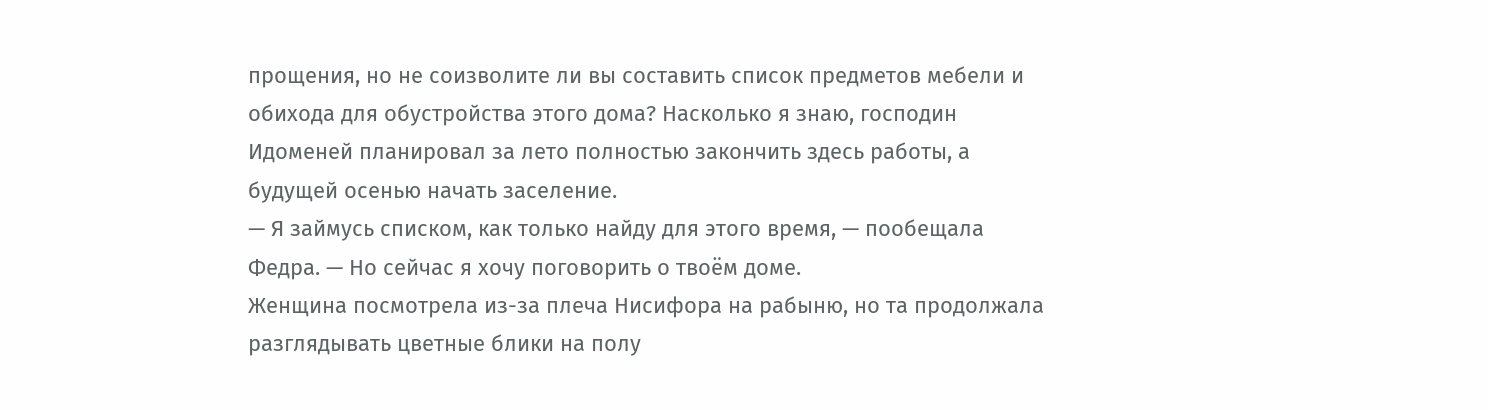прощения, но не соизволите ли вы составить список предметов мебели и обихода для обустройства этого дома? Насколько я знаю, господин Идоменей планировал за лето полностью закончить здесь работы, а будущей осенью начать заселение.
— Я займусь списком, как только найду для этого время, — пообещала Федра. — Но сейчас я хочу поговорить о твоём доме.
Женщина посмотрела из-за плеча Нисифора на рабыню, но та продолжала разглядывать цветные блики на полу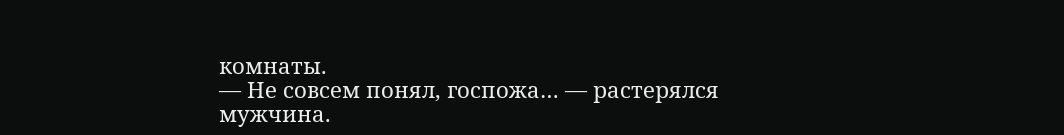комнаты.
— Не совсем понял, госпожа… — растерялся мужчина.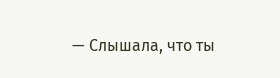— Слышала, что ты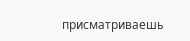присматриваешь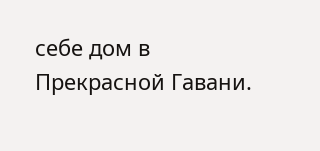себе дом в Прекрасной Гавани.